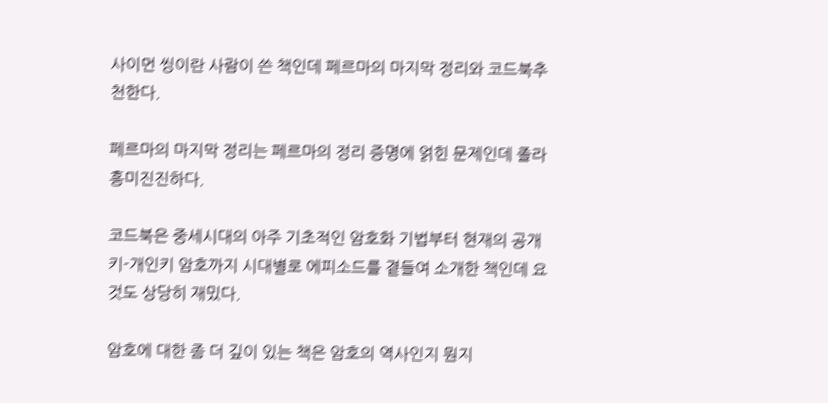사이먼 씽이란 사람이 쓴 책인데 페르마의 마지막 정리와 코드북추천한다.

페르마의 마지막 정리는 페르마의 정리 증명에 얽힌 문제인데 졸라 흥미진진하다.

코드북은 중세시대의 아주 기초적인 암호화 기법부터 현재의 공개키-개인키 암호까지 시대별로 에피소드를 곁들여 소개한 책인데 요것도 상당히 재밌다.

암호에 대한 좀 더 깊이 있는 책은 암호의 역사인지 뭔지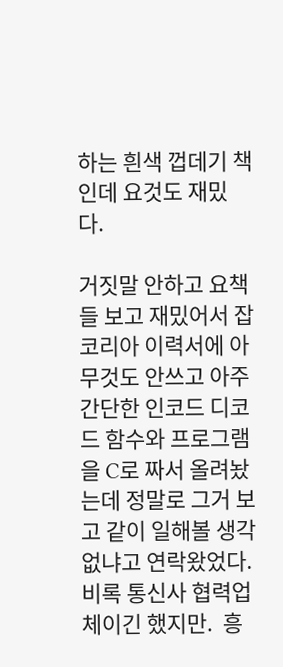하는 흰색 껍데기 책인데 요것도 재밌다.

거짓말 안하고 요책들 보고 재밌어서 잡코리아 이력서에 아무것도 안쓰고 아주 간단한 인코드 디코드 함수와 프로그램을 C로 짜서 올려놨는데 정말로 그거 보고 같이 일해볼 생각없냐고 연락왔었다.  비록 통신사 협력업체이긴 했지만.  흥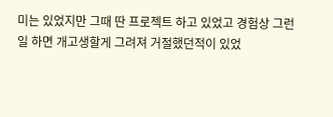미는 있었지만 그때 딴 프로젝트 하고 있었고 경험상 그런일 하면 개고생할게 그려져 거절했던적이 있었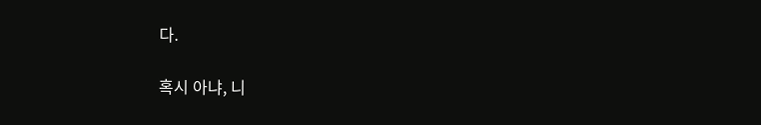다.

혹시 아냐, 니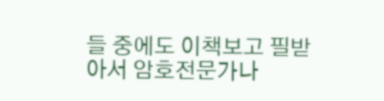들 중에도 이책보고 필받아서 암호전문가나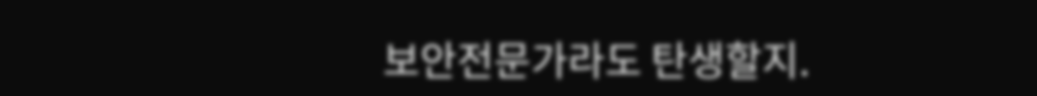보안전문가라도 탄생할지.